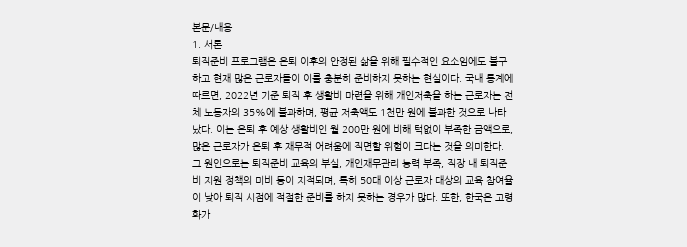본문/내용
1. 서론
퇴직준비 프로그램은 은퇴 이후의 안정된 삶을 위해 필수적인 요소임에도 불구하고 현재 많은 근로자들이 이를 충분히 준비하지 못하는 현실이다. 국내 통계에 따르면, 2022년 기준 퇴직 후 생활비 마련을 위해 개인저축을 하는 근로자는 전체 노동자의 35%에 불과하며, 평균 저축액도 1천만 원에 불과한 것으로 나타났다. 이는 은퇴 후 예상 생활비인 월 200만 원에 비해 턱없이 부족한 금액으로, 많은 근로자가 은퇴 후 재무적 어려움에 직면할 위험이 크다는 것을 의미한다. 그 원인으로는 퇴직준비 교육의 부실, 개인재무관리 능력 부족, 직장 내 퇴직준비 지원 정책의 미비 등이 지적되며, 특히 50대 이상 근로자 대상의 교육 참여율이 낮아 퇴직 시점에 적절한 준비를 하지 못하는 경우가 많다. 또한, 한국은 고령화가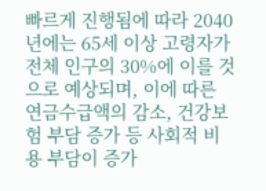빠르게 진행됨에 따라 2040년에는 65세 이상 고령자가 전체 인구의 30%에 이를 것으로 예상되며, 이에 따른 연금수급액의 감소, 건강보험 부담 증가 등 사회적 비용 부담이 증가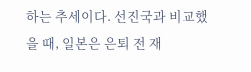하는 추세이다. 선진국과 비교했을 때, 일본은 은퇴 전 재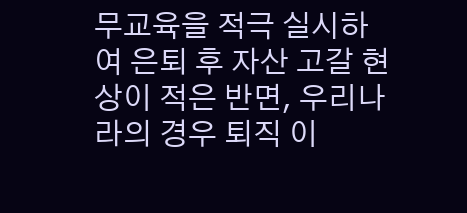무교육을 적극 실시하여 은퇴 후 자산 고갈 현상이 적은 반면, 우리나라의 경우 퇴직 이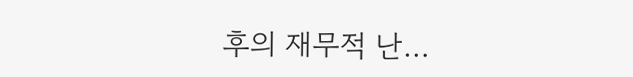후의 재무적 난…